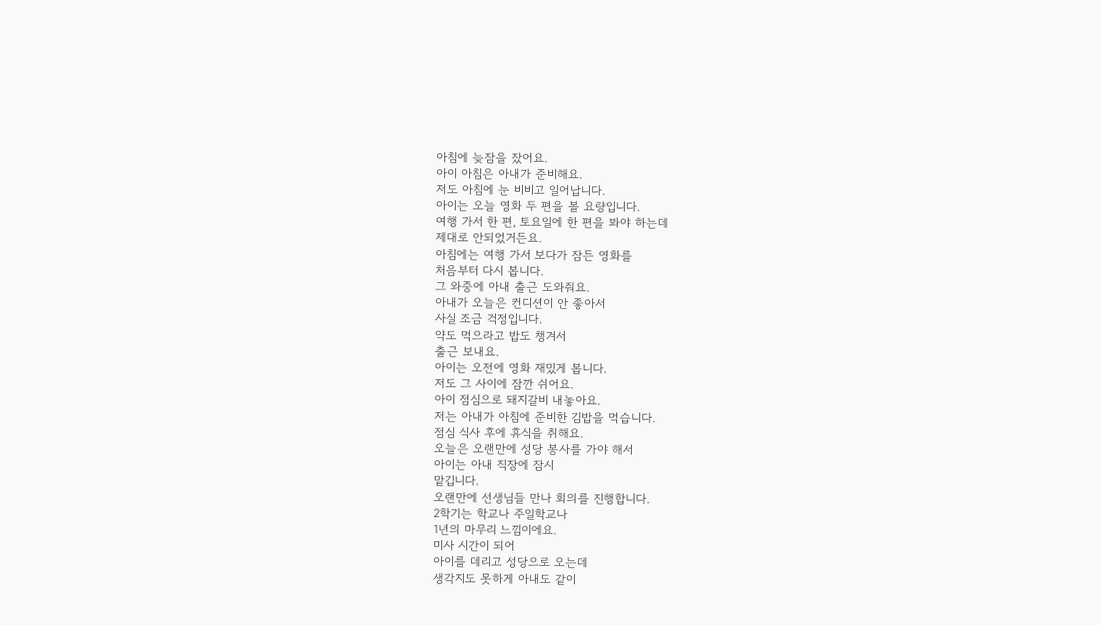아침에 늦잠을 잤어요.
아이 아침은 아내가 준비해요.
저도 아침에 눈 비비고 일어납니다.
아이는 오늘 영화 두 편을 볼 요량입니다.
여행 가서 한 편, 토요일에 한 편을 봐야 하는데
제대로 안되었거든요.
아침에는 여행 가서 보다가 잠든 영화를
처음부터 다시 봅니다.
그 와중에 아내 출근 도와줘요.
아내가 오늘은 컨디션이 안 좋아서
사실 조금 걱정입니다.
약도 먹으라고 밥도 챙겨서
출근 보내요.
아이는 오전에 영화 재밌게 봅니다.
저도 그 사이에 잠깐 쉬어요.
아이 점심으로 돼지갈비 내놓아요.
저는 아내가 아침에 준비한 김밥을 먹습니다.
점심 식사 후에 휴식을 취해요.
오늘은 오랜만에 성당 봉사를 가야 해서
아이는 아내 직장에 잠시
맡깁니다.
오랜만에 선생님들 만나 회의를 진행합니다.
2학기는 학교나 주일학교나
1년의 마무리 느낌이에요.
미사 시간이 되어
아이를 데리고 성당으로 오는데
생각지도 못하게 아내도 같이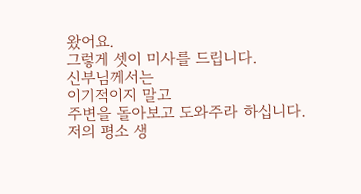왔어요.
그렇게 셋이 미사를 드립니다.
신부님께서는
이기적이지 말고
주변을 돌아보고 도와주라 하십니다.
저의 평소 생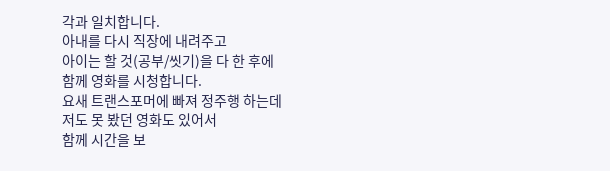각과 일치합니다.
아내를 다시 직장에 내려주고
아이는 할 것(공부/씻기)을 다 한 후에
함께 영화를 시청합니다.
요새 트랜스포머에 빠져 정주행 하는데
저도 못 봤던 영화도 있어서
함께 시간을 보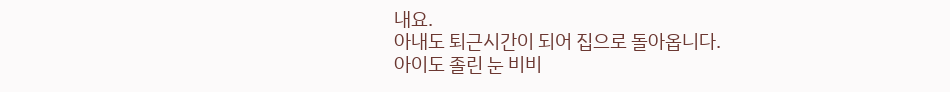내요.
아내도 퇴근시간이 되어 집으로 돌아옵니다.
아이도 졸린 눈 비비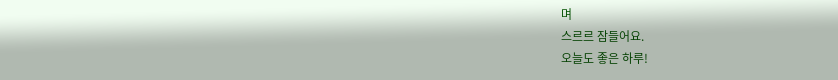며
스르르 잠들어요.
오늘도 좋은 하루!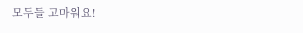모두들 고마워요!